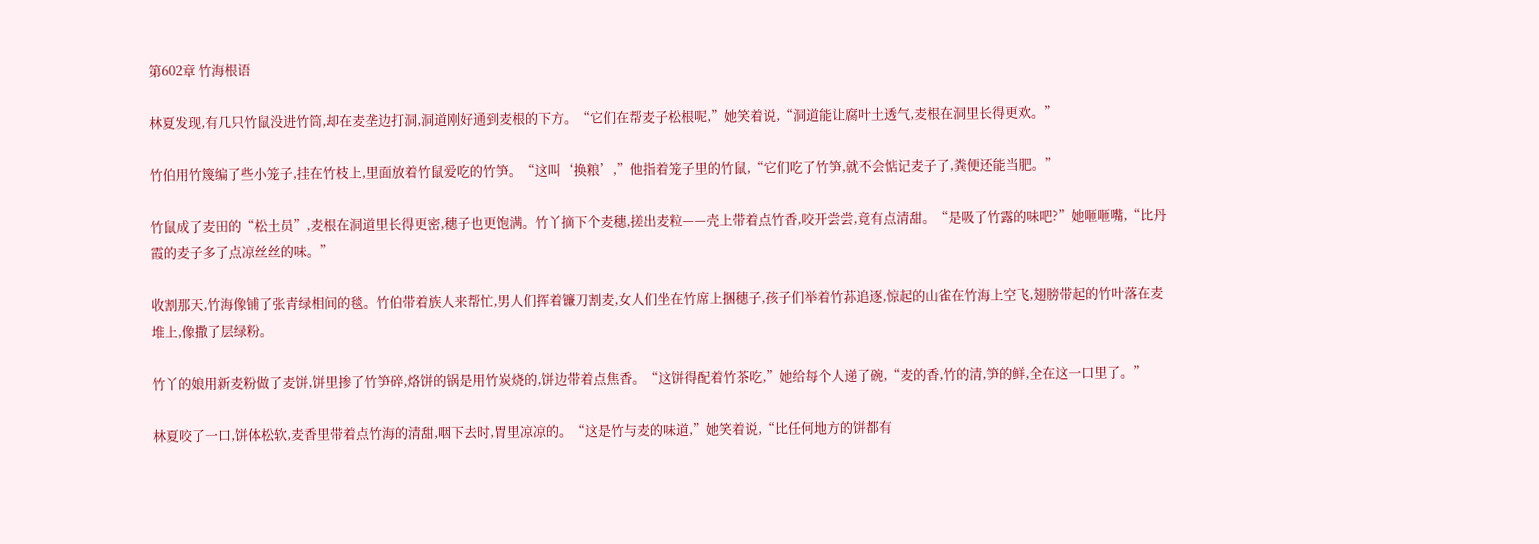第602章 竹海根语

林夏发现,有几只竹鼠没进竹筒,却在麦垄边打洞,洞道刚好通到麦根的下方。“它们在帮麦子松根呢,”她笑着说,“洞道能让腐叶土透气,麦根在洞里长得更欢。”

竹伯用竹篾编了些小笼子,挂在竹枝上,里面放着竹鼠爱吃的竹笋。“这叫‘换粮’,”他指着笼子里的竹鼠,“它们吃了竹笋,就不会惦记麦子了,粪便还能当肥。”

竹鼠成了麦田的“松土员”,麦根在洞道里长得更密,穗子也更饱满。竹丫摘下个麦穗,搓出麦粒——壳上带着点竹香,咬开尝尝,竟有点清甜。“是吸了竹露的味吧?”她咂咂嘴,“比丹霞的麦子多了点凉丝丝的味。”

收割那天,竹海像铺了张青绿相间的毯。竹伯带着族人来帮忙,男人们挥着镰刀割麦,女人们坐在竹席上捆穗子,孩子们举着竹荪追逐,惊起的山雀在竹海上空飞,翅膀带起的竹叶落在麦堆上,像撒了层绿粉。

竹丫的娘用新麦粉做了麦饼,饼里掺了竹笋碎,烙饼的锅是用竹炭烧的,饼边带着点焦香。“这饼得配着竹茶吃,”她给每个人递了碗,“麦的香,竹的清,笋的鲜,全在这一口里了。”

林夏咬了一口,饼体松软,麦香里带着点竹海的清甜,咽下去时,胃里凉凉的。“这是竹与麦的味道,”她笑着说,“比任何地方的饼都有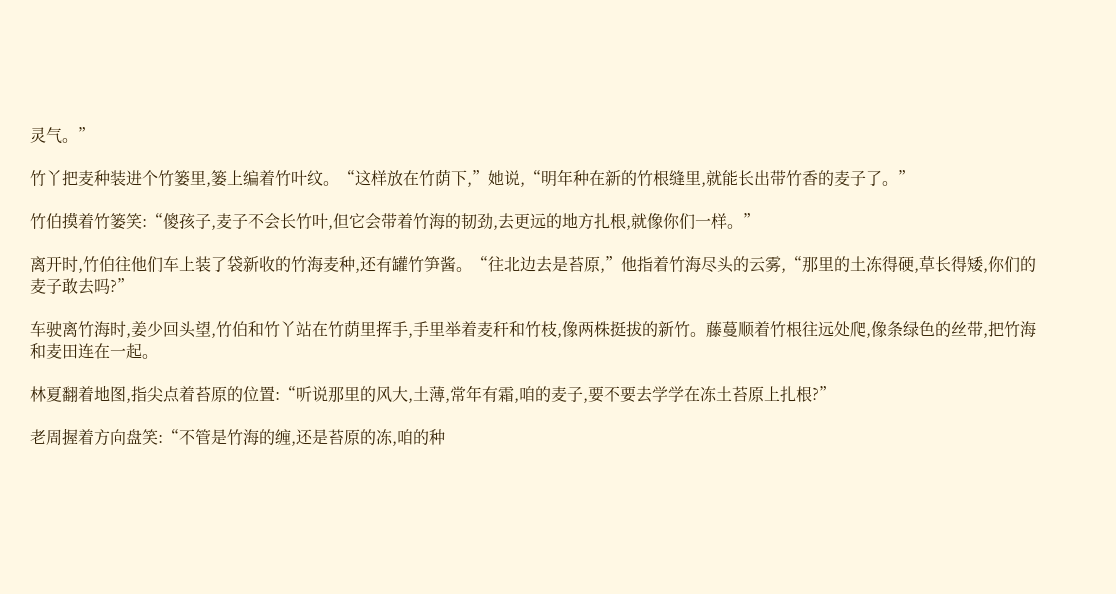灵气。”

竹丫把麦种装进个竹篓里,篓上编着竹叶纹。“这样放在竹荫下,”她说,“明年种在新的竹根缝里,就能长出带竹香的麦子了。”

竹伯摸着竹篓笑:“傻孩子,麦子不会长竹叶,但它会带着竹海的韧劲,去更远的地方扎根,就像你们一样。”

离开时,竹伯往他们车上装了袋新收的竹海麦种,还有罐竹笋酱。“往北边去是苔原,”他指着竹海尽头的云雾,“那里的土冻得硬,草长得矮,你们的麦子敢去吗?”

车驶离竹海时,姜少回头望,竹伯和竹丫站在竹荫里挥手,手里举着麦秆和竹枝,像两株挺拔的新竹。藤蔓顺着竹根往远处爬,像条绿色的丝带,把竹海和麦田连在一起。

林夏翻着地图,指尖点着苔原的位置:“听说那里的风大,土薄,常年有霜,咱的麦子,要不要去学学在冻土苔原上扎根?”

老周握着方向盘笑:“不管是竹海的缠,还是苔原的冻,咱的种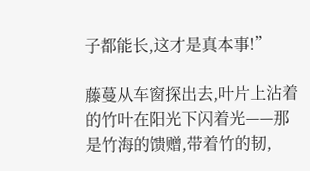子都能长,这才是真本事!”

藤蔓从车窗探出去,叶片上沾着的竹叶在阳光下闪着光——那是竹海的馈赠,带着竹的韧,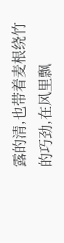露的清,也带着麦根绕竹的巧劲,在风里飘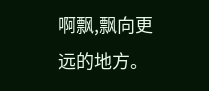啊飘,飘向更远的地方。